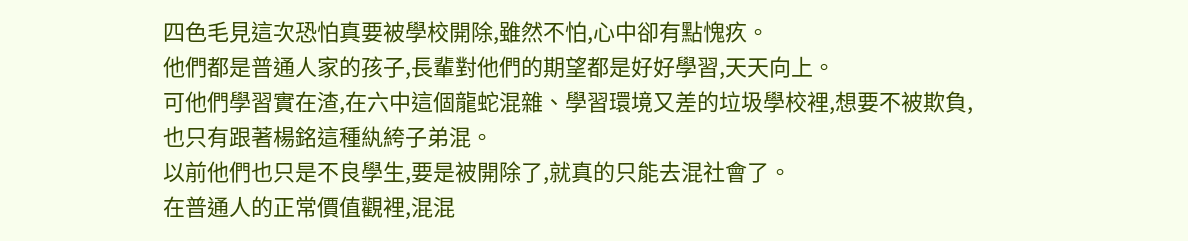四色毛見這次恐怕真要被學校開除,雖然不怕,心中卻有點愧疚。
他們都是普通人家的孩子,長輩對他們的期望都是好好學習,天天向上。
可他們學習實在渣,在六中這個龍蛇混雜、學習環境又差的垃圾學校裡,想要不被欺負,也只有跟著楊銘這種紈絝子弟混。
以前他們也只是不良學生,要是被開除了,就真的只能去混社會了。
在普通人的正常價值觀裡,混混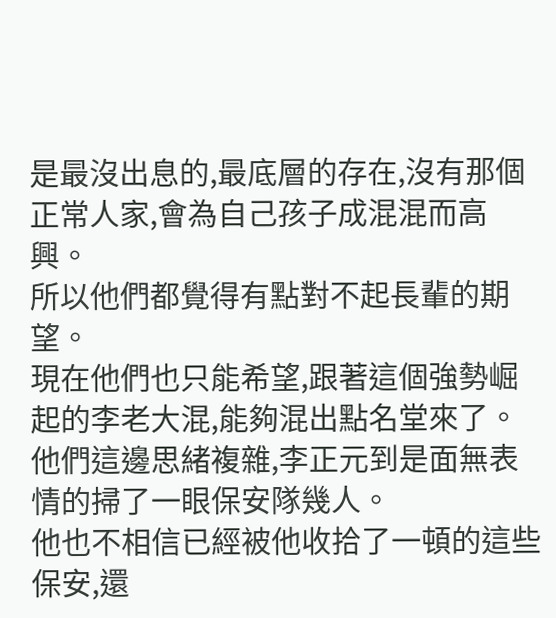是最沒出息的,最底層的存在,沒有那個正常人家,會為自己孩子成混混而高興。
所以他們都覺得有點對不起長輩的期望。
現在他們也只能希望,跟著這個強勢崛起的李老大混,能夠混出點名堂來了。
他們這邊思緒複雜,李正元到是面無表情的掃了一眼保安隊幾人。
他也不相信已經被他收拾了一頓的這些保安,還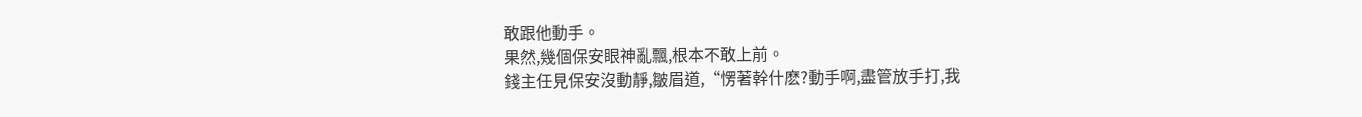敢跟他動手。
果然,幾個保安眼神亂飄,根本不敢上前。
錢主任見保安沒動靜,皺眉道,“愣著幹什麽?動手啊,盡管放手打,我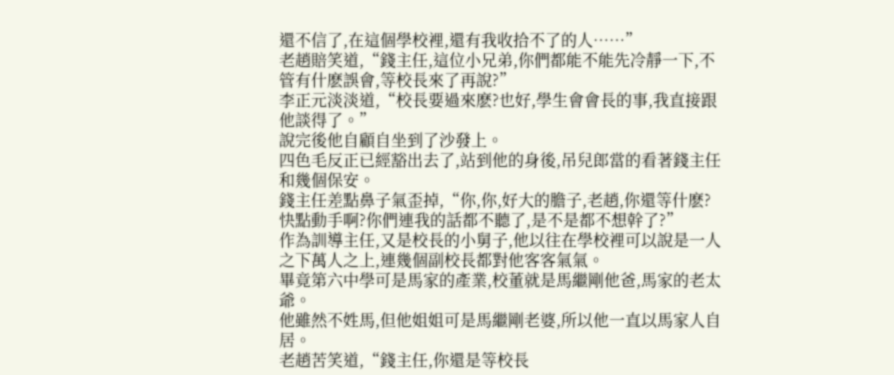還不信了,在這個學校裡,還有我收拾不了的人……”
老趙賠笑道,“錢主任,這位小兄弟,你們都能不能先冷靜一下,不管有什麽誤會,等校長來了再說?”
李正元淡淡道,“校長要過來麽?也好,學生會會長的事,我直接跟他談得了。”
說完後他自顧自坐到了沙發上。
四色毛反正已經豁出去了,站到他的身後,吊兒郎當的看著錢主任和幾個保安。
錢主任差點鼻子氣歪掉,“你,你,好大的膽子,老趙,你還等什麽?快點動手啊?你們連我的話都不聽了,是不是都不想幹了?”
作為訓導主任,又是校長的小舅子,他以往在學校裡可以說是一人之下萬人之上,連幾個副校長都對他客客氣氣。
畢竟第六中學可是馬家的產業,校董就是馬繼剛他爸,馬家的老太爺。
他雖然不姓馬,但他姐姐可是馬繼剛老婆,所以他一直以馬家人自居。
老趙苦笑道,“錢主任,你還是等校長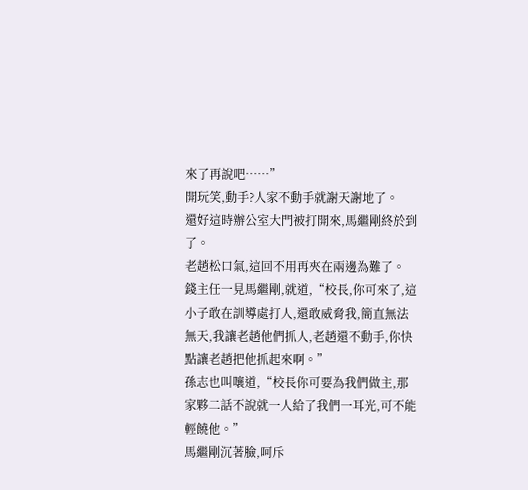來了再說吧……”
開玩笑,動手?人家不動手就謝天謝地了。
還好這時辦公室大門被打開來,馬繼剛終於到了。
老趙松口氣,這回不用再夾在兩邊為難了。
錢主任一見馬繼剛,就道,“校長,你可來了,這小子敢在訓導處打人,還敢威脅我,簡直無法無天,我讓老趙他們抓人,老趙還不動手,你快點讓老趙把他抓起來啊。”
孫志也叫嚷道,“校長你可要為我們做主,那家夥二話不說就一人給了我們一耳光,可不能輕饒他。”
馬繼剛沉著臉,呵斥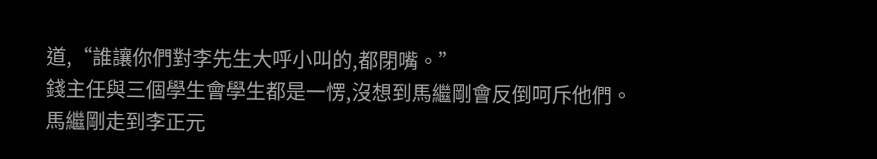道,“誰讓你們對李先生大呼小叫的,都閉嘴。”
錢主任與三個學生會學生都是一愣,沒想到馬繼剛會反倒呵斥他們。
馬繼剛走到李正元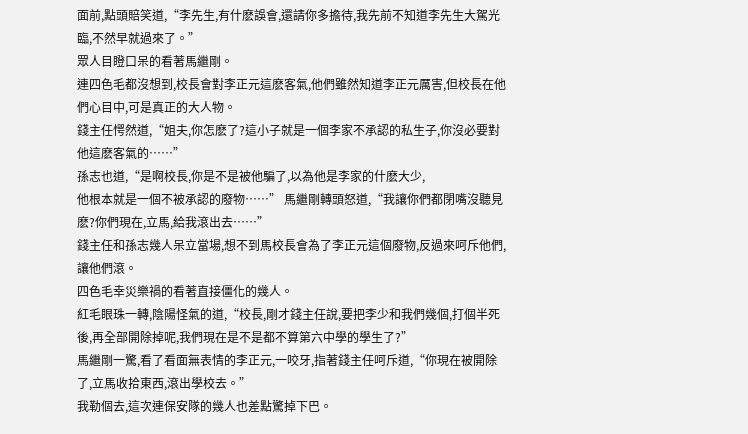面前,點頭賠笑道,“李先生,有什麽誤會,還請你多擔待,我先前不知道李先生大駕光臨,不然早就過來了。”
眾人目瞪口呆的看著馬繼剛。
連四色毛都沒想到,校長會對李正元這麽客氣,他們雖然知道李正元厲害,但校長在他們心目中,可是真正的大人物。
錢主任愕然道,“姐夫,你怎麽了?這小子就是一個李家不承認的私生子,你沒必要對他這麽客氣的……”
孫志也道,“是啊校長,你是不是被他騙了,以為他是李家的什麽大少,
他根本就是一個不被承認的廢物……” 馬繼剛轉頭怒道,“我讓你們都閉嘴沒聽見麽?你們現在,立馬,給我滾出去……”
錢主任和孫志幾人呆立當場,想不到馬校長會為了李正元這個廢物,反過來呵斥他們,讓他們滾。
四色毛幸災樂禍的看著直接僵化的幾人。
紅毛眼珠一轉,陰陽怪氣的道,“校長,剛才錢主任說,要把李少和我們幾個,打個半死後,再全部開除掉呢,我們現在是不是都不算第六中學的學生了?”
馬繼剛一驚,看了看面無表情的李正元,一咬牙,指著錢主任呵斥道,“你現在被開除了,立馬收拾東西,滾出學校去。”
我勒個去,這次連保安隊的幾人也差點驚掉下巴。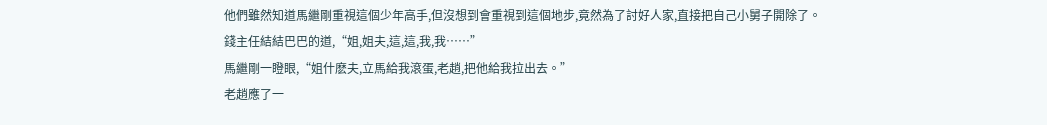他們雖然知道馬繼剛重視這個少年高手,但沒想到會重視到這個地步,竟然為了討好人家,直接把自己小舅子開除了。
錢主任結結巴巴的道,“姐,姐夫,這,這,我,我……”
馬繼剛一瞪眼,“姐什麽夫,立馬給我滾蛋,老趙,把他給我拉出去。”
老趙應了一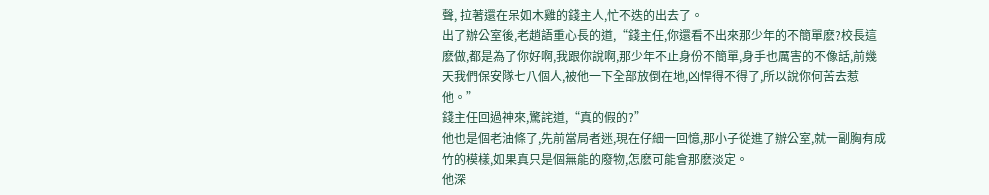聲, 拉著還在呆如木雞的錢主人,忙不迭的出去了。
出了辦公室後,老趙語重心長的道,“錢主任,你還看不出來那少年的不簡單麽?校長這麽做,都是為了你好啊,我跟你說啊,那少年不止身份不簡單,身手也厲害的不像話,前幾天我們保安隊七八個人,被他一下全部放倒在地,凶悍得不得了,所以說你何苦去惹他。”
錢主任回過神來,驚詫道,“真的假的?”
他也是個老油條了,先前當局者迷,現在仔細一回憶,那小子從進了辦公室,就一副胸有成竹的模樣,如果真只是個無能的廢物,怎麽可能會那麽淡定。
他深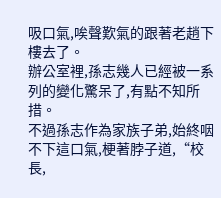吸口氣,唉聲歎氣的跟著老趙下樓去了。
辦公室裡,孫志幾人已經被一系列的變化驚呆了,有點不知所措。
不過孫志作為家族子弟,始終咽不下這口氣,梗著脖子道,“校長,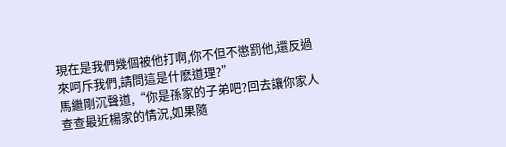現在是我們幾個被他打啊,你不但不懲罰他,還反過來呵斥我們,請問這是什麽道理?”
馬繼剛沉聲道,“你是孫家的子弟吧?回去讓你家人查查最近楊家的情況,如果隨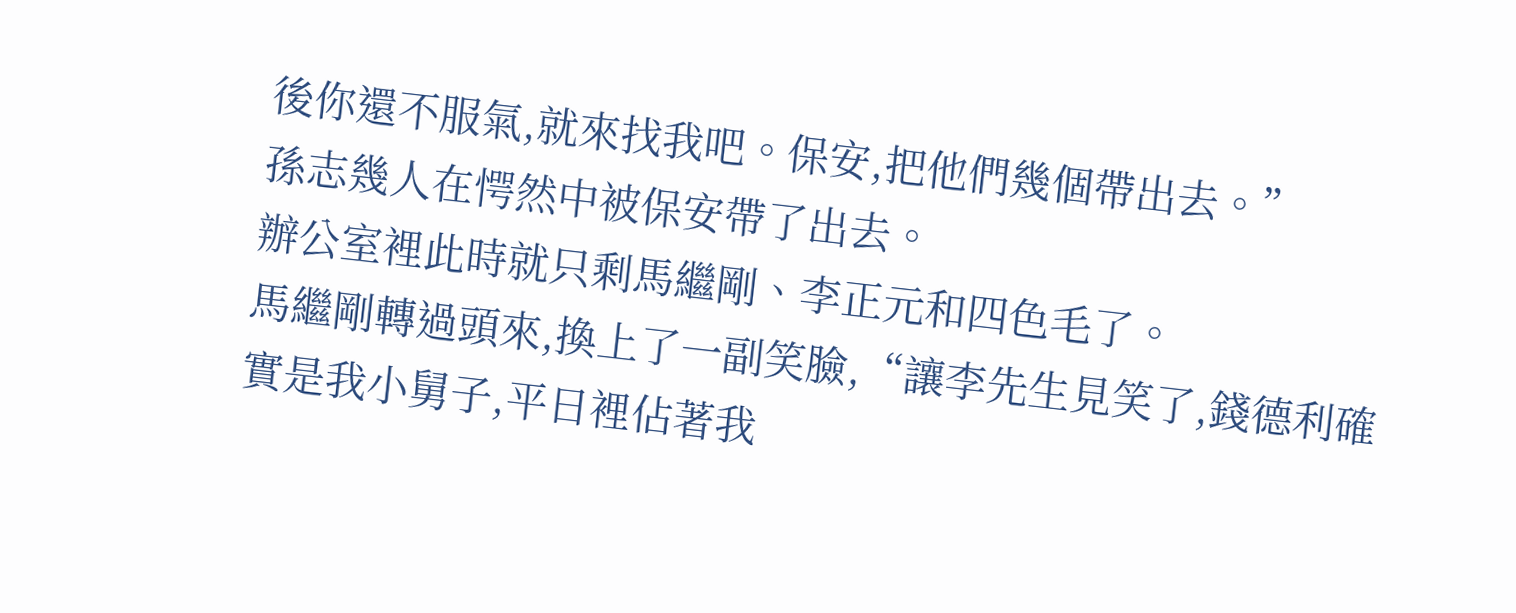後你還不服氣,就來找我吧。保安,把他們幾個帶出去。”
孫志幾人在愕然中被保安帶了出去。
辦公室裡此時就只剩馬繼剛、李正元和四色毛了。
馬繼剛轉過頭來,換上了一副笑臉,“讓李先生見笑了,錢德利確實是我小舅子,平日裡佔著我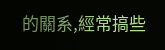的關系,經常搞些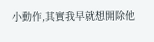小動作,其實我早就想開除他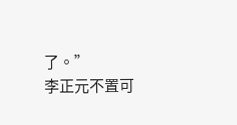了。”
李正元不置可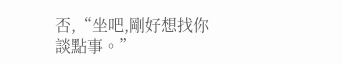否,“坐吧,剛好想找你談點事。”